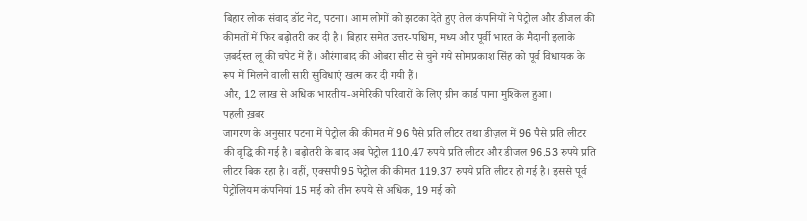बिहार लोक संवाद डॉट नेट, पटना। आम लोगों को झटका देते हुए तेल कंपनियों ने पेट्रोल और डीजल की कीमतों में फिर बढ़ोतरी कर दी है। बिहार समेत उत्तर-पश्चिम, मध्य और पूर्वी भारत के मैदानी इलाके ज़बर्दस्त लू की चपेट में हैं। औरंगाबाद की ओबरा सीट से चुने गये सोमप्रकाश सिंह को पूर्व विधायक के रूप में मिलने वाली सारी सुविधाएं खत्म कर दी गयी हैं।
और, 12 लाख से अधिक भारतीय-अमेरिकी परिवारों के लिए ग्रीन कार्ड पाना मुश्किल हुआ।
पहली ख़बर
जागरण के अनुसार पटना में पेट्रोल की कीमत में 96 पैसे प्रति लीटर तथा डीज़ल में 96 पैसे प्रति लीटर की वृद्धि की गई है। बढ़ोतरी के बाद अब पेट्रोल 110.47 रुपये प्रति लीटर और डीजल 96.53 रुपये प्रति लीटर बिक रहा है। वहीं, एक्सपी95 पेट्रोल की कीमत 119.37 रुपये प्रति लीटर हो गई है। इससे पूर्व पेट्रोलियम कंपनियां 15 मई को तीन रुपये से अधिक, 19 मई को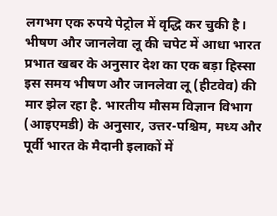लगभग एक रुपये पेट्रोल में वृद्धि कर चुकी है।
भीषण और जानलेवा लू की चपेट में आधा भारत
प्रभात खबर के अनुसार देश का एक बड़ा हिस्सा इस समय भीषण और जानलेवा लू (हीटवेव) की मार झेल रहा है. भारतीय मौसम विज्ञान विभाग (आइएमडी) के अनुसार, उत्तर-पश्चिम, मध्य और पूर्वी भारत के मैदानी इलाकों में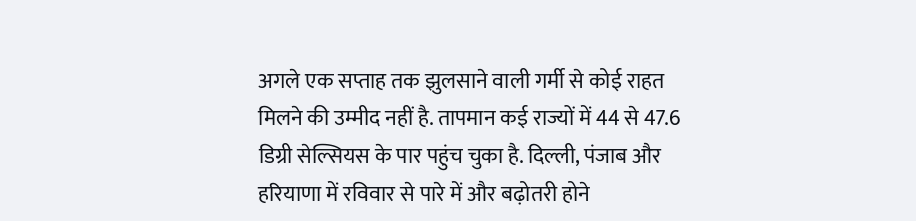अगले एक सप्ताह तक झुलसाने वाली गर्मी से कोई राहत मिलने की उम्मीद नहीं है. तापमान कई राज्यों में 44 से 47.6 डिग्री सेल्सियस के पार पहुंच चुका है. दिल्ली, पंजाब और हरियाणा में रविवार से पारे में और बढ़ोतरी होने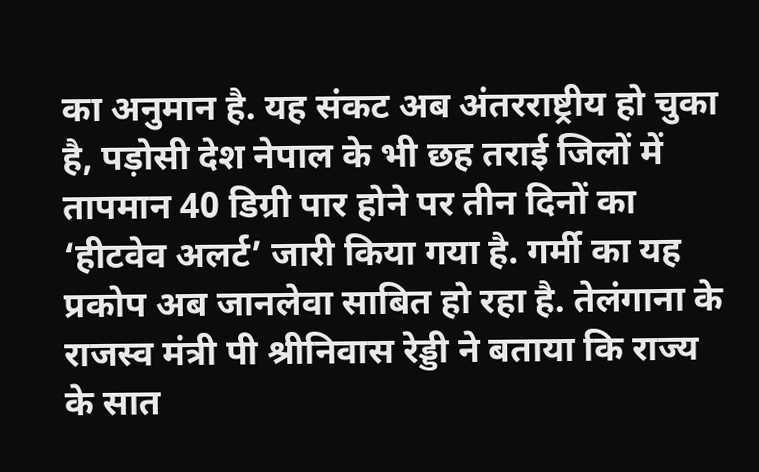का अनुमान है. यह संकट अब अंतरराष्ट्रीय हो चुका है, पड़ोसी देश नेपाल के भी छह तराई जिलों में तापमान 40 डिग्री पार होने पर तीन दिनों का ‘हीटवेव अलर्ट’ जारी किया गया है. गर्मी का यह प्रकोप अब जानलेवा साबित हो रहा है. तेलंगाना के राजस्व मंत्री पी श्रीनिवास रेड्डी ने बताया कि राज्य के सात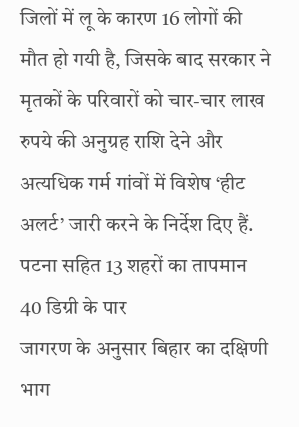जिलों में लू के कारण 16 लोगों की मौत हो गयी है, जिसके बाद सरकार ने मृतकों के परिवारों को चार-चार लाख रुपये की अनुग्रह राशि देने और अत्यधिक गर्म गांवों में विशेष ‘हीट अलर्ट’ जारी करने के निर्देश दिए हैं.
पटना सहित 13 शहरों का तापमान 40 डिग्री के पार
जागरण के अनुसार बिहार का दक्षिणी भाग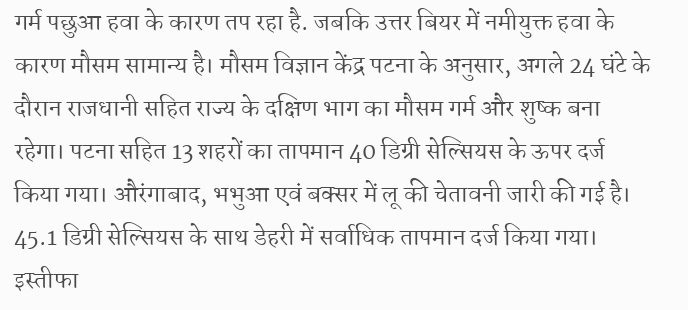गर्म पछुआ हवा के कारण तप रहा है. जबकि उत्तर बियर में नमीयुक्त हवा के कारण मौसम सामान्य है। मौसम विज्ञान केंद्र पटना के अनुसार, अगले 24 घंटे के दौरान राजधानी सहित राज्य के दक्षिण भाग का मौसम गर्म और शुष्क बना रहेगा। पटना सहित 13 शहरों का तापमान 40 डिग्री सेल्सियस के ऊपर दर्ज किया गया। औरंगाबाद, भभुआ एवं बक्सर में लू की चेतावनी जारी की गई है। 45.1 डिग्री सेल्सियस के साथ डेहरी में सर्वाधिक तापमान दर्ज किया गया।
इस्तीफा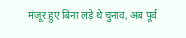मंज़ूर हुए बिना लड़े थे चुनाव, अब पूर्व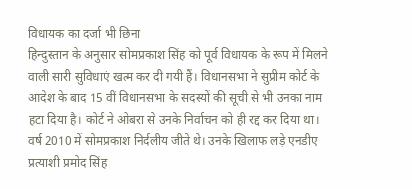विधायक का दर्जा भी छिना
हिन्दुस्तान के अनुसार सोमप्रकाश सिंह को पूर्व विधायक के रूप में मिलने वाली सारी सुविधाएं खत्म कर दी गयी हैं। विधानसभा ने सुप्रीम कोर्ट के आदेश के बाद 15 वीं विधानसभा के सदस्यों की सूची से भी उनका नाम हटा दिया है। कोर्ट ने ओबरा से उनके निर्वाचन को ही रद्द कर दिया था। वर्ष 2010 में सोमप्रकाश निर्दलीय जीते थे। उनके खिलाफ लड़े एनडीए प्रत्याशी प्रमोद सिंह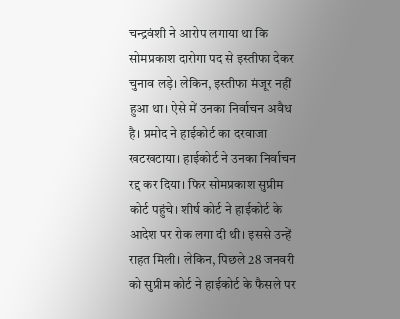चन्द्रवंशी ने आरोप लगाया था कि सोमप्रकाश दारोगा पद से इस्तीफा देकर चुनाव लड़े। लेकिन, इस्तीफा मंजूर नहीं हुआ था। ऐसे में उनका निर्वाचन अवैध है। प्रमोद ने हाईकोर्ट का दरवाजा खटखटाया। हाईकोर्ट ने उनका निर्वाचन रद्द कर दिया। फिर सोमप्रकाश सुप्रीम कोर्ट पहुंचे। शीर्ष कोर्ट ने हाईकोर्ट के आदेश पर रोक लगा दी थी। इससे उन्हें राहत मिली। लेकिन, पिछले 28 जनवरी को सुप्रीम कोर्ट ने हाईकोर्ट के फैसले पर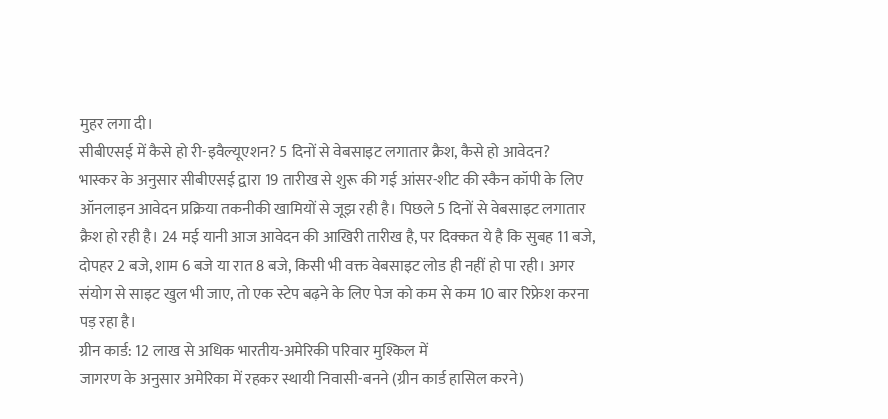मुहर लगा दी।
सीबीएसई में कैसे हो री-इवैल्यूएशन? 5 दिनों से वेबसाइट लगातार क्रैश, कैसे हो आवेदन?
भास्कर के अनुसार सीबीएसई द्वारा 19 तारीख से शुरू की गई आंसर-शीट की स्कैन कॉपी के लिए ऑनलाइन आवेदन प्रक्रिया तकनीकी खामियों से जूझ रही है। पिछले 5 दिनों से वेबसाइट लगातार क्रैश हो रही है। 24 मई यानी आज आवेदन की आखिरी तारीख है, पर दिक्कत ये है कि सुबह 11 बजे, दोपहर 2 बजे, शाम 6 बजे या रात 8 बजे, किसी भी वक्त वेबसाइट लोड ही नहीं हो पा रही। अगर संयोग से साइट खुल भी जाए, तो एक स्टेप बढ़ने के लिए पेज को कम से कम 10 बार रिफ्रेश करना पड़ रहा है।
ग्रीन कार्ड: 12 लाख से अधिक भारतीय-अमेरिकी परिवार मुश्किल में
जागरण के अनुसार अमेरिका में रहकर स्थायी निवासी-बनने (ग्रीन कार्ड हासिल करने)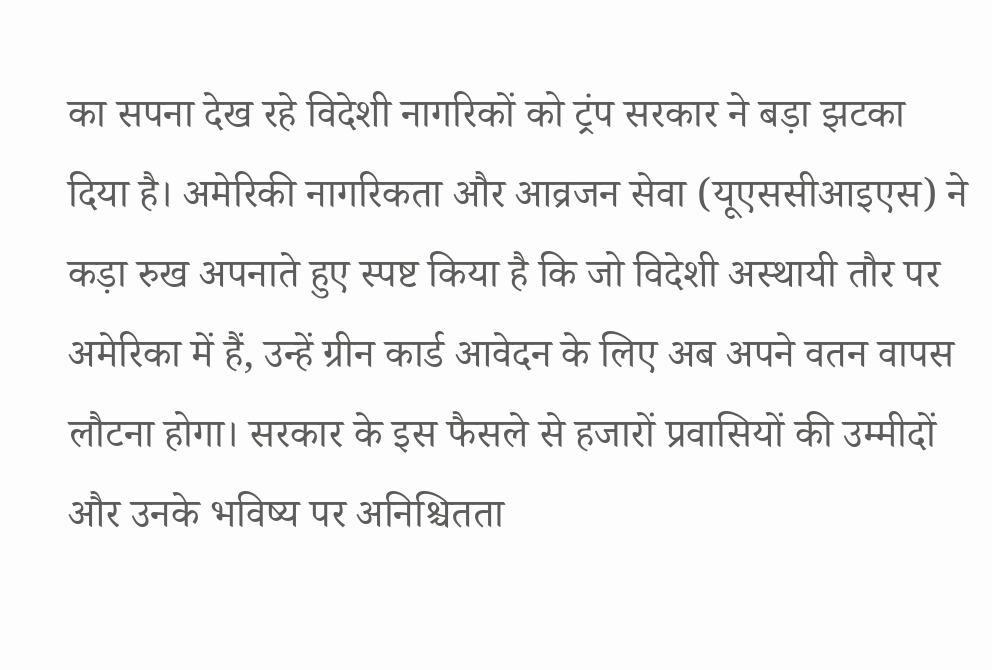का सपना देख रहे विदेशी नागरिकों को ट्रंप सरकार ने बड़ा झटका दिया है। अमेरिकी नागरिकता और आव्रजन सेवा (यूएससीआइएस) ने कड़ा रुख अपनाते हुए स्पष्ट किया है कि जो विदेशी अस्थायी तौर पर अमेरिका में हैं, उन्हें ग्रीन कार्ड आवेदन के लिए अब अपने वतन वापस लौटना होगा। सरकार के इस फैसले से हजारों प्रवासियों की उम्मीदों और उनके भविष्य पर अनिश्चितता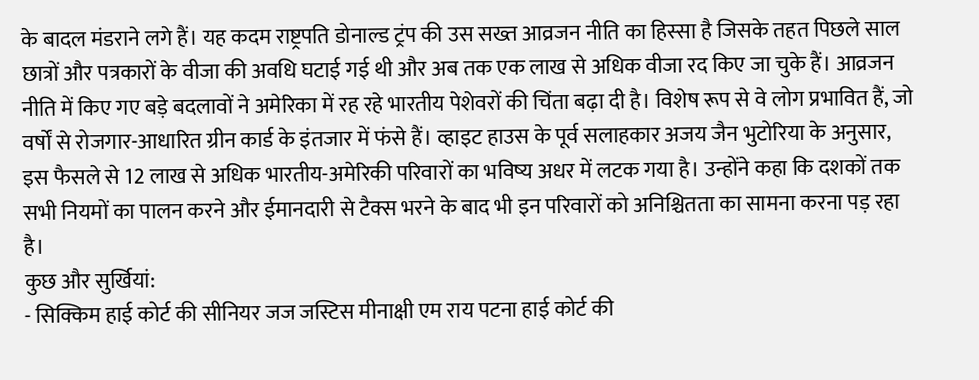के बादल मंडराने लगे हैं। यह कदम राष्ट्रपति डोनाल्ड ट्रंप की उस सख्त आव्रजन नीति का हिस्सा है जिसके तहत पिछले साल छात्रों और पत्रकारों के वीजा की अवधि घटाई गई थी और अब तक एक लाख से अधिक वीजा रद किए जा चुके हैं। आव्रजन नीति में किए गए बड़े बदलावों ने अमेरिका में रह रहे भारतीय पेशेवरों की चिंता बढ़ा दी है। विशेष रूप से वे लोग प्रभावित हैं, जो वर्षों से रोजगार-आधारित ग्रीन कार्ड के इंतजार में फंसे हैं। व्हाइट हाउस के पूर्व सलाहकार अजय जैन भुटोरिया के अनुसार, इस फैसले से 12 लाख से अधिक भारतीय-अमेरिकी परिवारों का भविष्य अधर में लटक गया है। उन्होंने कहा कि दशकों तक सभी नियमों का पालन करने और ईमानदारी से टैक्स भरने के बाद भी इन परिवारों को अनिश्चितता का सामना करना पड़ रहा है।
कुछ और सुर्खियां:
- सिक्किम हाई कोर्ट की सीनियर जज जस्टिस मीनाक्षी एम राय पटना हाई कोर्ट की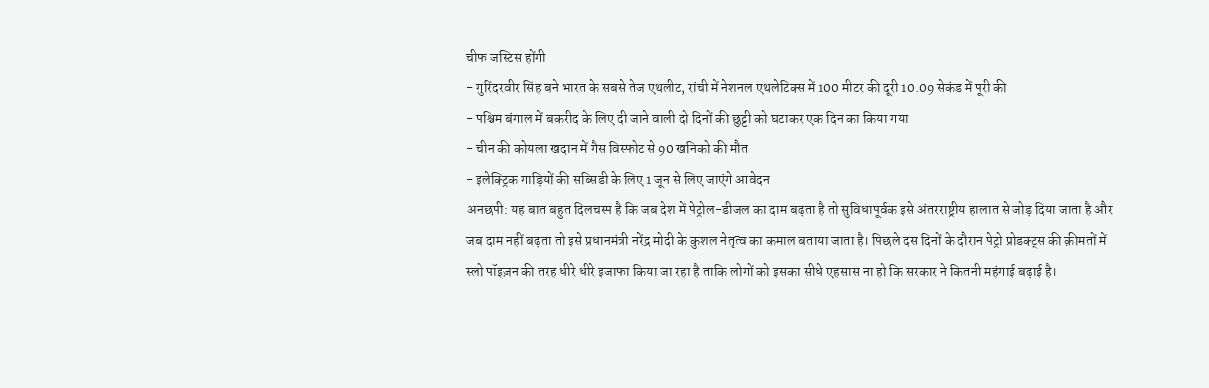चीफ जस्टिस होंगी
- गुरिंदरवीर सिंह बने भारत के सबसे तेज एथलीट, रांची में नेशनल एथलेटिक्स में 100 मीटर की दूरी 10.09 सेकंड में पूरी की
- पश्चिम बंगाल में बकरीद के लिए दी जाने वाली दो दिनों की छुट्टी को घटाकर एक दिन का किया गया
- चीन की कोयला खदान में गैस विस्फोट से 90 खनिको की मौत
- इलेक्ट्रिक गाड़ियों की सब्सिडी के लिए 1 जून से लिए जाएंगे आवेदन
अनछपी: यह बात बहुत दिलचस्प है कि जब देश में पेट्रोल-डीजल का दाम बढ़ता है तो सुविधापूर्वक इसे अंतरराष्ट्रीय हालात से जोड़ दिया जाता है और जब दाम नहीं बढ़ता तो इसे प्रधानमंत्री नरेंद्र मोदी के कुशल नेतृत्व का कमाल बताया जाता है। पिछले दस दिनों के दौरान पेट्रो प्रोडक्ट्स की क़ीमतों में स्लो पॉइज़न की तरह धीरे धीरे इजाफा किया जा रहा है ताकि लोगों को इसका सीधे एहसास ना हो कि सरकार ने कितनी महंगाई बढ़ाई है।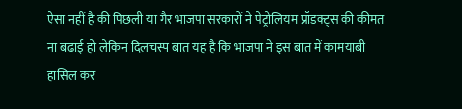ऐसा नहीं है की पिछली या गैर भाजपा सरकारों ने पेट्रोलियम प्रॉडक्ट्स की कीमत ना बढाई हो लेकिन दिलचस्प बात यह है कि भाजपा ने इस बात में कामयाबी हासिल कर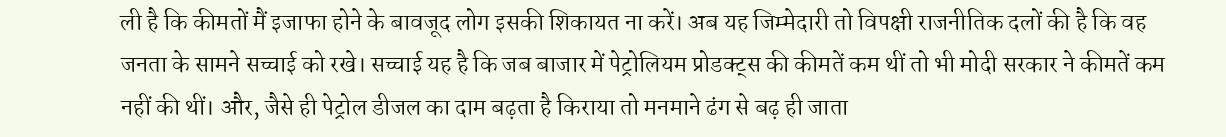ली है कि कीमतों मैं इजाफा होने के बावजूद लोग इसकी शिकायत ना करें। अब यह जिम्मेदारी तो विपक्षी राजनीतिक दलों की है कि वह जनता के सामने सच्चाई को रखे। सच्चाई यह है कि जब बाजार में पेट्रोलियम प्रोडक्ट्स की कीमतें कम थीं तो भी मोदी सरकार ने कीमतें कम नहीं की थीं। और, जैसे ही पेट्रोल डीजल का दाम बढ़ता है किराया तो मनमाने ढंग से बढ़ ही जाता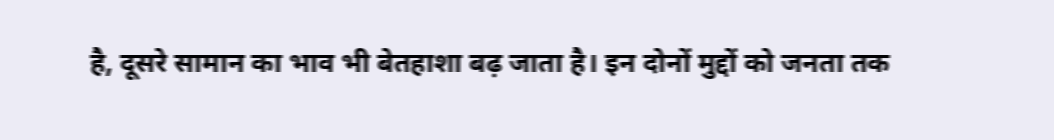है, दूसरे सामान का भाव भी बेतहाशा बढ़ जाता है। इन दोनों मुद्दों को जनता तक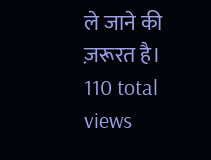ले जाने की ज़रूरत है।
110 total views